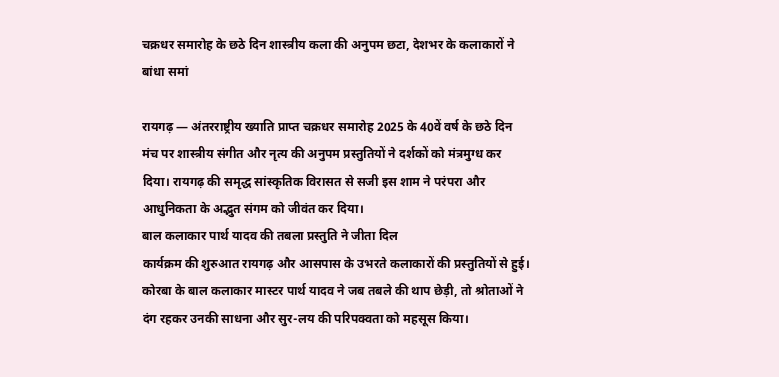चक्रधर समारोह के छठे दिन शास्त्रीय कला की अनुपम छटा, देशभर के कलाकारों ने बांधा समां

रायगढ़ — अंतरराष्ट्रीय ख्याति प्राप्त चक्रधर समारोह 2025 के 40वें वर्ष के छठे दिन मंच पर शास्त्रीय संगीत और नृत्य की अनुपम प्रस्तुतियों ने दर्शकों को मंत्रमुग्ध कर दिया। रायगढ़ की समृद्ध सांस्कृतिक विरासत से सजी इस शाम ने परंपरा और आधुनिकता के अद्भुत संगम को जीवंत कर दिया।
बाल कलाकार पार्थ यादव की तबला प्रस्तुति ने जीता दिल
कार्यक्रम की शुरुआत रायगढ़ और आसपास के उभरते कलाकारों की प्रस्तुतियों से हुई। कोरबा के बाल कलाकार मास्टर पार्थ यादव ने जब तबले की थाप छेड़ी, तो श्रोताओं ने दंग रहकर उनकी साधना और सुर-लय की परिपक्वता को महसूस किया।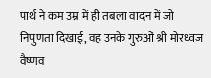पार्थ ने कम उम्र में ही तबला वादन में जो निपुणता दिखाई, वह उनके गुरुओं श्री मोरध्वज वैष्णव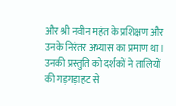और श्री नवीन महंत के प्रशिक्षण और उनके निरंतर अभ्यास का प्रमाण था। उनकी प्रस्तुति को दर्शकों ने तालियों की गड़गड़ाहट से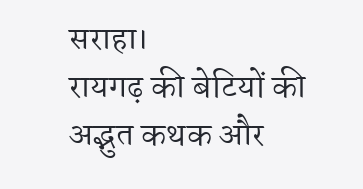सराहा।
रायगढ़ की बेटियों की अद्भुत कथक और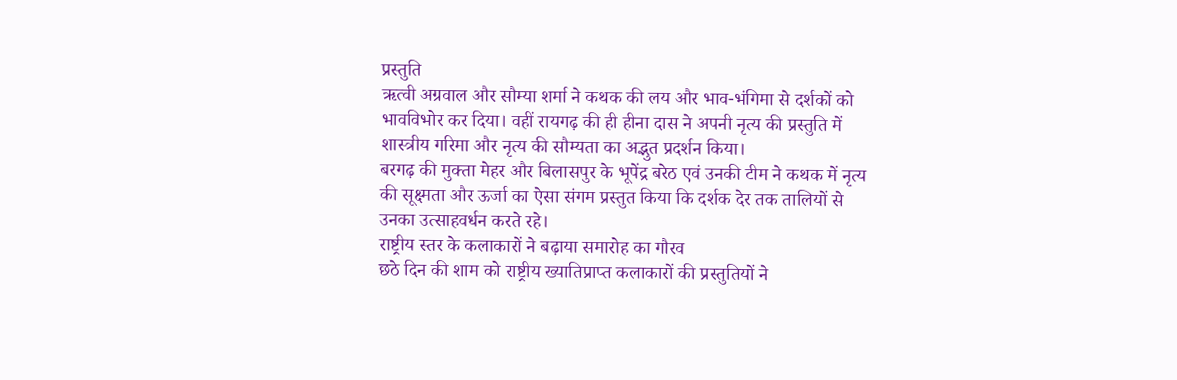प्रस्तुति
ऋत्वी अग्रवाल और सौम्या शर्मा ने कथक की लय और भाव-भंगिमा से दर्शकों को भावविभोर कर दिया। वहीं रायगढ़ की ही हीना दास ने अपनी नृत्य की प्रस्तुति में शास्त्रीय गरिमा और नृत्य की सौम्यता का अद्भुत प्रदर्शन किया।
बरगढ़ की मुक्ता मेहर और बिलासपुर के भूपेंद्र बरेठ एवं उनकी टीम ने कथक में नृत्य की सूक्ष्मता और ऊर्जा का ऐसा संगम प्रस्तुत किया कि दर्शक देर तक तालियों से उनका उत्साहवर्धन करते रहे।
राष्ट्रीय स्तर के कलाकारों ने बढ़ाया समारोह का गौरव
छठे दिन की शाम को राष्ट्रीय ख्यातिप्राप्त कलाकारों की प्रस्तुतियों ने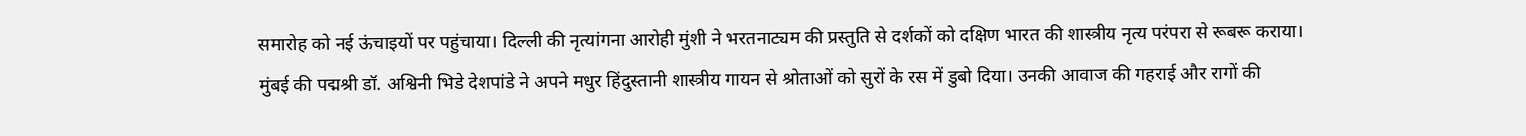समारोह को नई ऊंचाइयों पर पहुंचाया। दिल्ली की नृत्यांगना आरोही मुंशी ने भरतनाट्यम की प्रस्तुति से दर्शकों को दक्षिण भारत की शास्त्रीय नृत्य परंपरा से रूबरू कराया।
मुंबई की पद्मश्री डॉ. अश्विनी भिडे देशपांडे ने अपने मधुर हिंदुस्तानी शास्त्रीय गायन से श्रोताओं को सुरों के रस में डुबो दिया। उनकी आवाज की गहराई और रागों की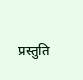प्रस्तुति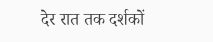देर रात तक दर्शकों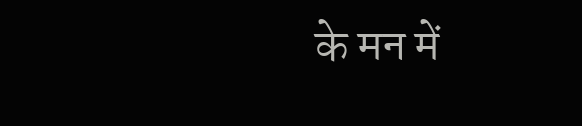के मन में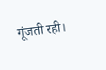गूंजती रही।